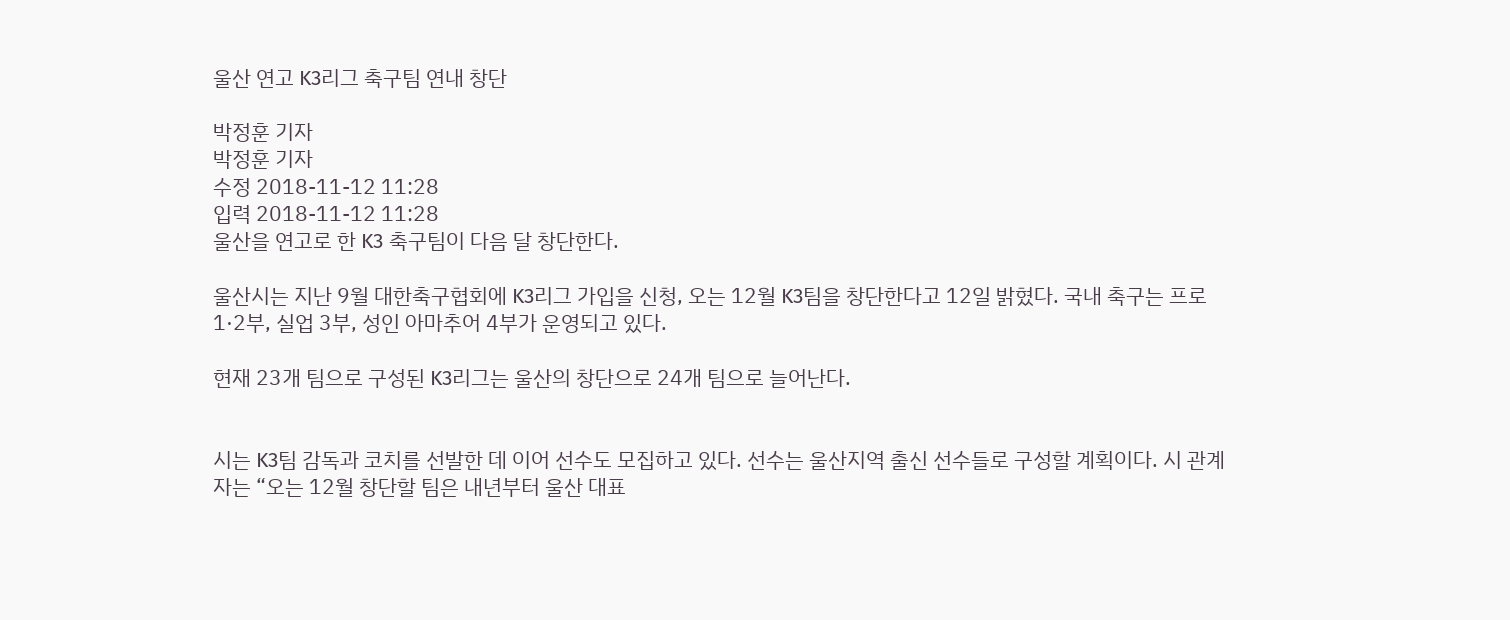울산 연고 K3리그 축구팀 연내 창단

박정훈 기자
박정훈 기자
수정 2018-11-12 11:28
입력 2018-11-12 11:28
울산을 연고로 한 K3 축구팀이 다음 달 창단한다.

울산시는 지난 9월 대한축구협회에 K3리그 가입을 신청, 오는 12월 K3팀을 창단한다고 12일 밝혔다. 국내 축구는 프로 1·2부, 실업 3부, 성인 아마추어 4부가 운영되고 있다.

현재 23개 팀으로 구성된 K3리그는 울산의 창단으로 24개 팀으로 늘어난다.


시는 K3팀 감독과 코치를 선발한 데 이어 선수도 모집하고 있다. 선수는 울산지역 출신 선수들로 구성할 계획이다. 시 관계자는 “오는 12월 창단할 팀은 내년부터 울산 대표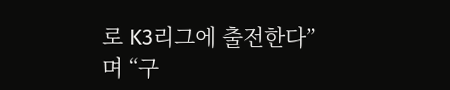로 K3리그에 출전한다”며 “구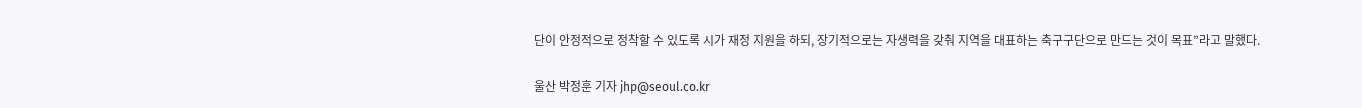단이 안정적으로 정착할 수 있도록 시가 재정 지원을 하되, 장기적으로는 자생력을 갖춰 지역을 대표하는 축구구단으로 만드는 것이 목표”라고 말했다.

울산 박정훈 기자 jhp@seoul.co.kr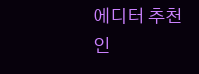에디터 추천 인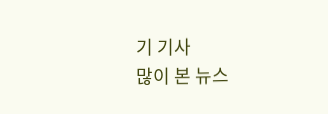기 기사
많이 본 뉴스